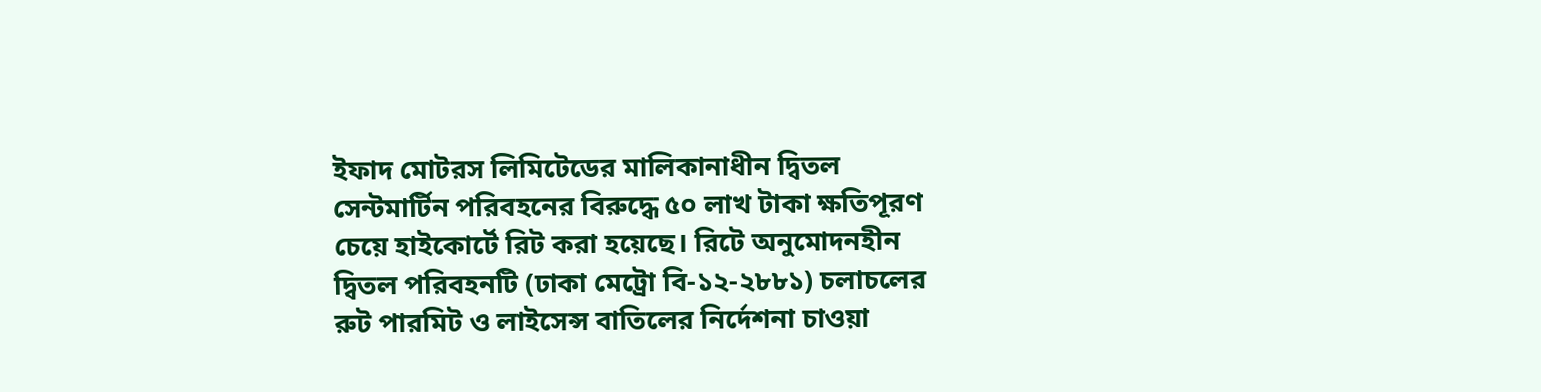ইফাদ মোটরস লিমিটেডের মালিকানাধীন দ্বিতল সেন্টমার্টিন পরিবহনের বিরুদ্ধে ৫০ লাখ টাকা ক্ষতিপূরণ চেয়ে হাইকোর্টে রিট করা হয়েছে। রিটে অনুমোদনহীন দ্বিতল পরিবহনটি (ঢাকা মেট্রো বি-১২-২৮৮১) চলাচলের রুট পারমিট ও লাইসেন্স বাতিলের নির্দেশনা চাওয়া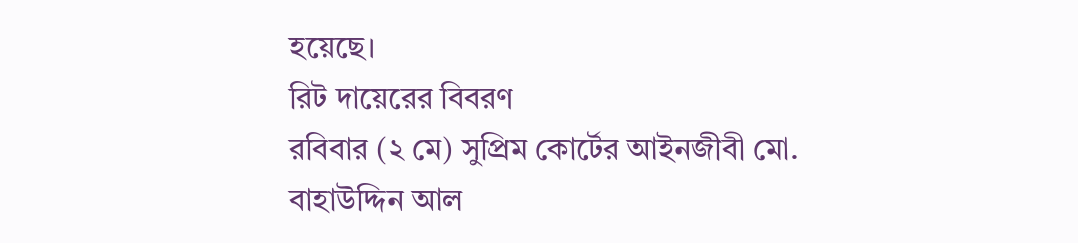হয়েছে।
রিট দায়েরের বিবরণ
রবিবার (২ মে) সুপ্রিম কোর্টের আইনজীবী মো. বাহাউদ্দিন আল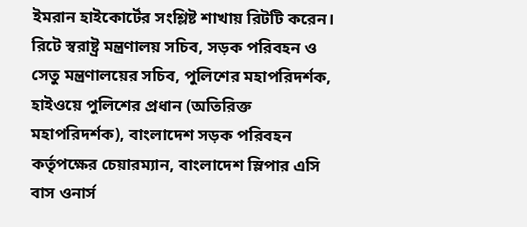ইমরান হাইকোর্টের সংশ্লিষ্ট শাখায় রিটটি করেন। রিটে স্বরাষ্ট্র মন্ত্রণালয় সচিব, সড়ক পরিবহন ও সেতু মন্ত্রণালয়ের সচিব, পুলিশের মহাপরিদর্শক, হাইওয়ে পুলিশের প্রধান (অতিরিক্ত মহাপরিদর্শক), বাংলাদেশ সড়ক পরিবহন কর্তৃপক্ষের চেয়ারম্যান, বাংলাদেশ স্লিপার এসি বাস ওনার্স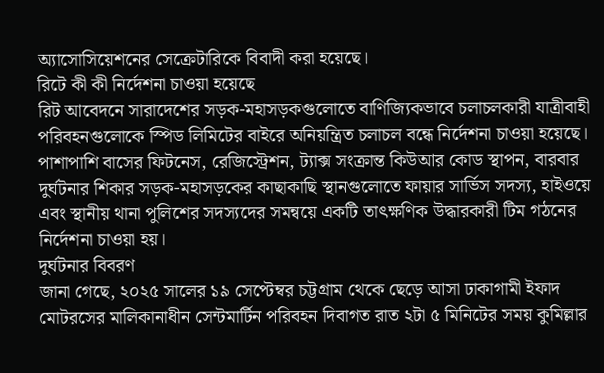অ্যাসোসিয়েশনের সেক্রেটারিকে বিবাদী করা হয়েছে।
রিটে কী কী নির্দেশনা চাওয়া হয়েছে
রিট আবেদনে সারাদেশের সড়ক-মহাসড়কগুলোতে বাণিজ্যিকভাবে চলাচলকারী যাত্রীবাহী পরিবহনগুলোকে স্পিড লিমিটের বাইরে অনিয়ন্ত্রিত চলাচল বন্ধে নির্দেশনা চাওয়া হয়েছে। পাশাপাশি বাসের ফিটনেস, রেজিস্ট্রেশন, ট্যাক্স সংক্রান্ত কিউআর কোড স্থাপন, বারবার দুর্ঘটনার শিকার সড়ক-মহাসড়কের কাছাকাছি স্থানগুলোতে ফায়ার সার্ভিস সদস্য, হাইওয়ে এবং স্থানীয় থানা পুলিশের সদস্যদের সমন্বয়ে একটি তাৎক্ষণিক উদ্ধারকারী টিম গঠনের নির্দেশনা চাওয়া হয়।
দুর্ঘটনার বিবরণ
জানা গেছে, ২০২৫ সালের ১৯ সেপ্টেম্বর চট্টগ্রাম থেকে ছেড়ে আসা ঢাকাগামী ইফাদ মোটরসের মালিকানাধীন সেন্টমার্টিন পরিবহন দিবাগত রাত ২টা ৫ মিনিটের সময় কুমিল্লার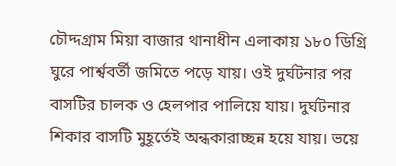চৌদ্দগ্রাম মিয়া বাজার থানাধীন এলাকায় ১৮০ ডিগ্রি ঘুরে পার্শ্ববর্তী জমিতে পড়ে যায়। ওই দুর্ঘটনার পর বাসটির চালক ও হেলপার পালিয়ে যায়। দুর্ঘটনার শিকার বাসটি মুহূর্তেই অন্ধকারাচ্ছন্ন হয়ে যায়। ভয়ে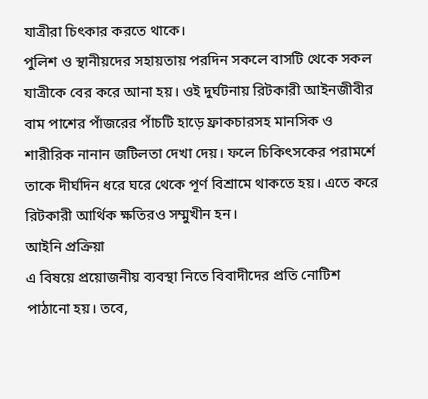যাত্রীরা চিৎকার করতে থাকে।
পুলিশ ও স্থানীয়দের সহায়তায় পরদিন সকলে বাসটি থেকে সকল যাত্রীকে বের করে আনা হয়। ওই দুর্ঘটনায় রিটকারী আইনজীবীর বাম পাশের পাঁজরের পাঁচটি হাড়ে ফ্রাকচারসহ মানসিক ও শারীরিক নানান জটিলতা দেখা দেয়। ফলে চিকিৎসকের পরামর্শে তাকে দীর্ঘদিন ধরে ঘরে থেকে পূর্ণ বিশ্রামে থাকতে হয়। এতে করে রিটকারী আর্থিক ক্ষতিরও সম্মুখীন হন।
আইনি প্রক্রিয়া
এ বিষয়ে প্রয়োজনীয় ব্যবস্থা নিতে বিবাদীদের প্রতি নোটিশ পাঠানো হয়। তবে,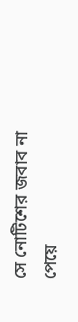সে নোটিশের জবাব না পেয়ে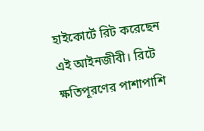হাইকোর্টে রিট করেছেন এই আইনজীবী। রিটে ক্ষতিপূরণের পাশাপাশি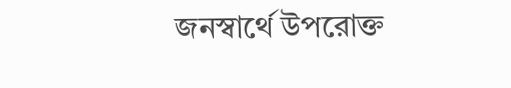জনস্বার্থে উপরোক্ত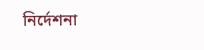নির্দেশনা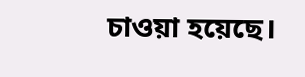চাওয়া হয়েছে।